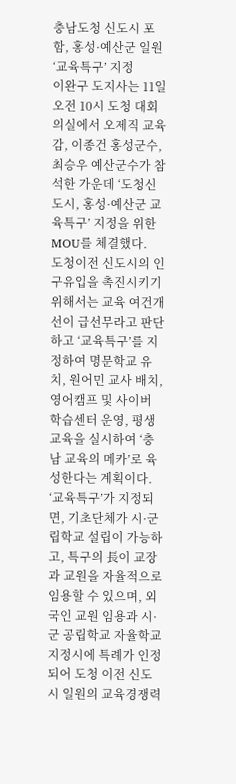충남도청 신도시 포함, 홍성·예산군 일원 ‘교육특구’ 지정
이완구 도지사는 11일 오전 10시 도청 대회의실에서 오제직 교육감, 이종건 홍성군수, 최승우 예산군수가 참석한 가운데 ‘도청신도시, 홍성·예산군 교육특구’ 지정을 위한 MOU를 체결했다.
도청이전 신도시의 인구유입을 촉진시키기 위해서는 교육 여건개선이 급선무라고 판단하고 ‘교육특구’를 지정하여 명문학교 유치, 원어민 교사 배치, 영어캠프 및 사이버 학습센터 운영, 평생교육을 실시하여 ‘충남 교육의 메카’로 육성한다는 계획이다.
‘교육특구’가 지정되면, 기초단체가 시·군립학교 설립이 가능하고, 특구의 長이 교장과 교원을 자율적으로 임용할 수 있으며, 외국인 교원 임용과 시·군 공립학교 자율학교 지정시에 특례가 인정되어 도청 이전 신도시 일원의 교육경쟁력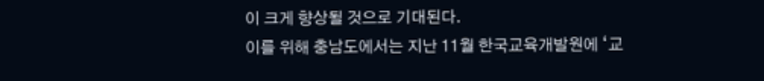이 크게 향상될 것으로 기대된다.
이를 위해 충남도에서는 지난 11월 한국교육개발원에 ‘교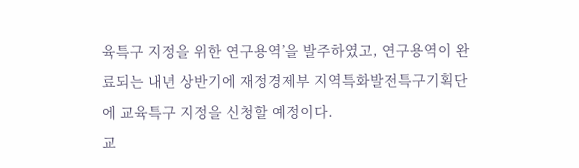육특구 지정을 위한 연구용역’을 발주하였고, 연구용역이 완료되는 내년 상반기에 재정경제부 지역특화발전특구기획단에 교육특구 지정을 신청할 예정이다.
교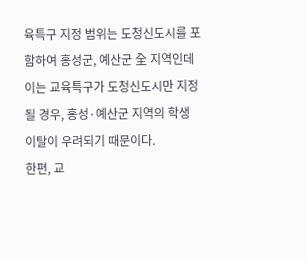육특구 지정 범위는 도청신도시를 포함하여 홍성군, 예산군 全 지역인데 이는 교육특구가 도청신도시만 지정될 경우, 홍성·예산군 지역의 학생 이탈이 우려되기 때문이다.
한편, 교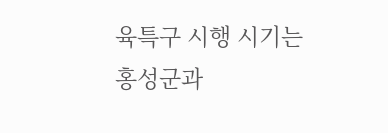육특구 시행 시기는 홍성군과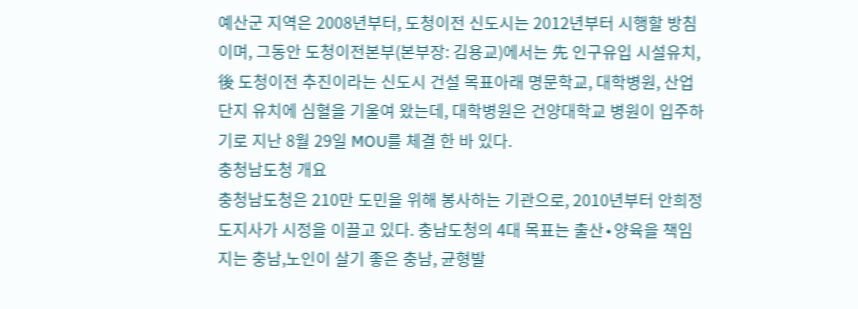예산군 지역은 2008년부터, 도청이전 신도시는 2012년부터 시행할 방침이며, 그동안 도청이전본부(본부장: 김용교)에서는 先 인구유입 시설유치, 後 도청이전 추진이라는 신도시 건설 목표아래 명문학교, 대학병원, 산업단지 유치에 심혈을 기울여 왔는데, 대학병원은 건양대학교 병원이 입주하기로 지난 8월 29일 MOU를 체결 한 바 있다.
충청남도청 개요
충청남도청은 210만 도민을 위해 봉사하는 기관으로, 2010년부터 안희정 도지사가 시정을 이끌고 있다. 충남도청의 4대 목표는 출산∙양육을 책임지는 충남,노인이 살기 좋은 충남, 균형발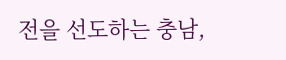전을 선도하는 충남,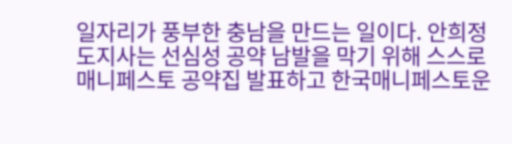일자리가 풍부한 충남을 만드는 일이다. 안희정 도지사는 선심성 공약 남발을 막기 위해 스스로 매니페스토 공약집 발표하고 한국매니페스토운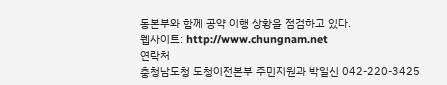동본부와 함께 공약 이행 상황을 점검하고 있다.
웹사이트: http://www.chungnam.net
연락처
충청남도청 도청이전본부 주민지원과 박일신 042-220-3425